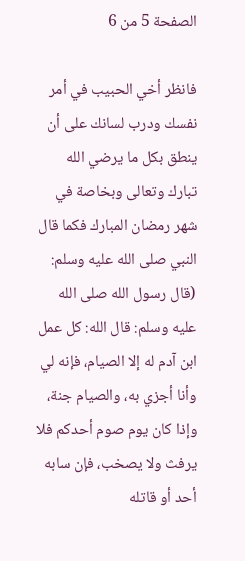الصفحة 5 من 6

فانظر أخي الحبيب في أمر نفسك ودرب لسانك على أن ينطق بكل ما يرضي الله تبارك وتعالى وبخاصة في شهر رمضان المبارك فكما قال النبي صلى الله عليه وسلم: (قال رسول الله صلى الله عليه وسلم: قال الله: كل عمل ابن آدم له إلا الصيام، فإنه لي وأنا أجزي به، والصيام جنة، وإذا كان يوم صوم أحدكم فلا يرفث ولا يصخب، فإن سابه أحد أو قاتله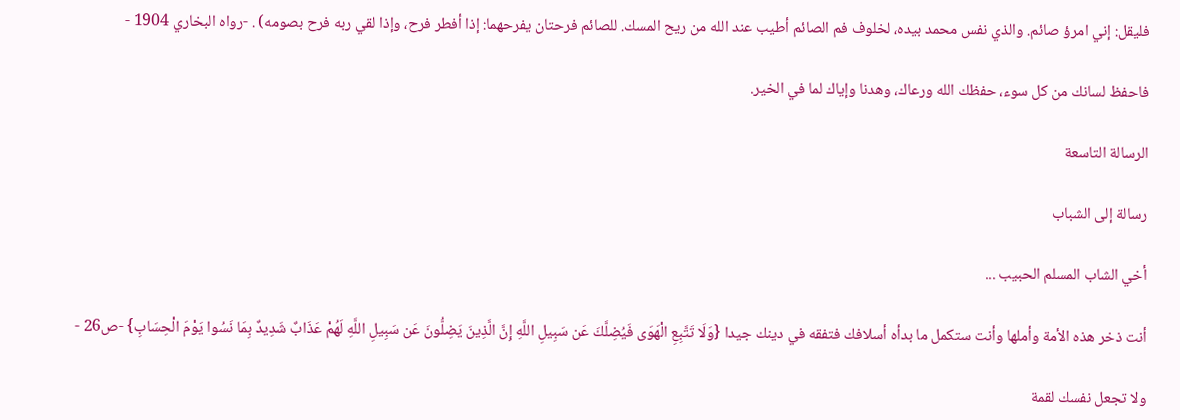فليقل: إني امرؤ صائم. والذي نفس محمد بيده، لخلوف فم الصائم أطيب عند الله من ريح المسك. للصائم فرحتان يفرحهما: إذا أفطر فرح، وإذا لقي ربه فرح بصومه) . -رواه البخاري 1904 -

فاحفظ لسانك من كل سوء، حفظك الله ورعاك، وهدنا وإياك لما في الخير.

الرسالة التاسعة

رسالة إلى الشباب

أخي الشاب المسلم الحبيب ...

أنت ذخر هذه الأمة وأملها وأنت ستكمل ما بدأه أسلافك فتفقه في دينك جيدا {وَلَا تَتَّبِعِ الْهَوَى فَيُضِلَّكَ عَن سَبِيلِ اللَّهِ إِنَّ الَّذِينَ يَضِلُّونَ عَن سَبِيلِ اللَّهِ لَهُمْ عَذَابٌ شَدِيدٌ بِمَا نَسُوا يَوْمَ الْحِسَابِ} -ص26 -

ولا تجعل نفسك لقمة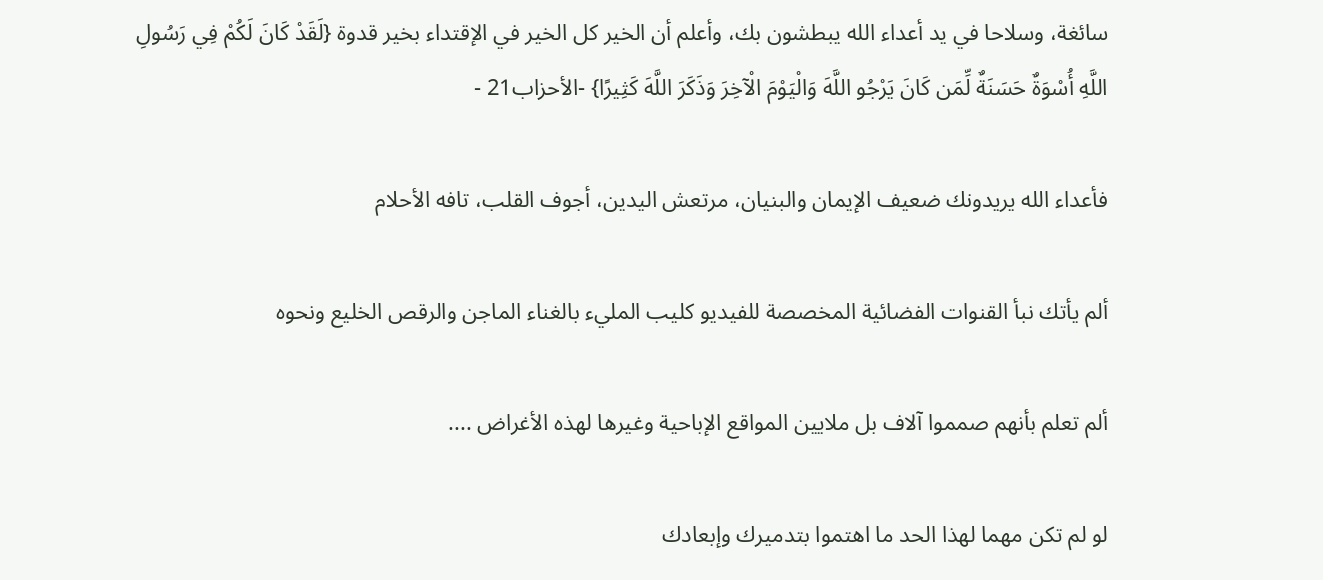سائغة، وسلاحا في يد أعداء الله يبطشون بك، وأعلم أن الخير كل الخير في الإقتداء بخير قدوة {لَقَدْ كَانَ لَكُمْ فِي رَسُولِ اللَّهِ أُسْوَةٌ حَسَنَةٌ لِّمَن كَانَ يَرْجُو اللَّهَ وَالْيَوْمَ الْآخِرَ وَذَكَرَ اللَّهَ كَثِيرًا} -الأحزاب21 -

فأعداء الله يريدونك ضعيف الإيمان والبنيان، مرتعش اليدين، أجوف القلب، تافه الأحلام

ألم يأتك نبأ القنوات الفضائية المخصصة للفيديو كليب المليء بالغناء الماجن والرقص الخليع ونحوه

ألم تعلم بأنهم صمموا آلاف بل ملايين المواقع الإباحية وغيرها لهذه الأغراض ....

لو لم تكن مهما لهذا الحد ما اهتموا بتدميرك وإبعادك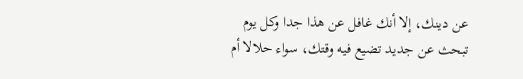عن دينك، إلا أنك غافل عن هذا جدا وكل يوم تبحث عن جديد تضيع فيه وقتك، سواء حلالا أم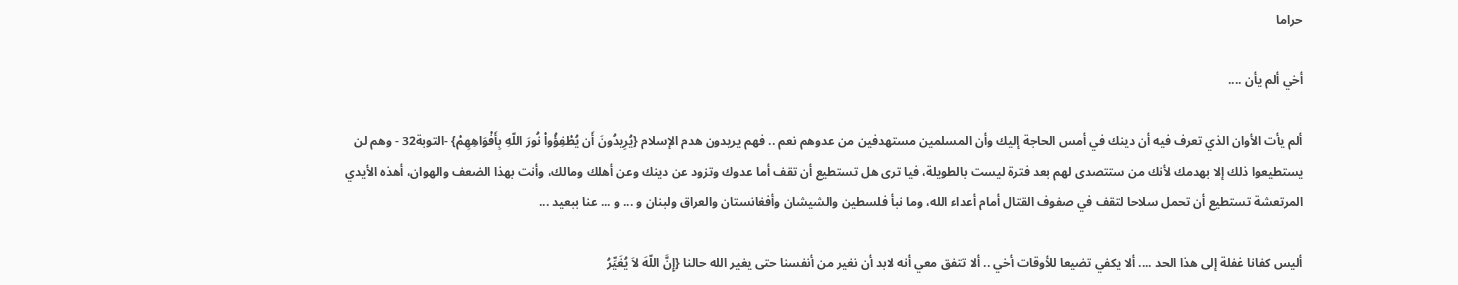حراما

أخي ألم يأن ....

ألم يأت الأوان الذي تعرف فيه أن دينك في أمس الحاجة إليك وأن المسلمين مستهدفين من عدوهم نعم .. فهم يريدون هدم الإسلام {يُرِيدُونَ أَن يُطْفِؤُواْ نُورَ اللّهِ بِأَفْوَاهِهِمْ} -التوبة32 - وهم لن يستطيعوا ذلك إلا بهدمك لأنك من ستتصدى لهم بعد فترة ليست بالطويلة، فيا ترى هل تستطيع أن تقف أما عدوك وتزود عن دينك وعن أهلك ومالك، وأنت بهذا الضعف والهوان، أهذه الأيدي المرتعشة تستطيع أن تحمل سلاحا لتقف في صفوف القتال أمام أعداء الله، وما نبأ فلسطين والشيشان وأفغانستان والعراق ولبنان و ... و ... عنا ببعيد ...

أليس كفانا غفلة إلى هذا الحد .... ألا يكفي تضيعا للأوقات أخي .. ألا تتفق معي أنه لابد أن نغير من أنفسنا حتى يغير الله حالنا {إِنَّ اللّهَ لاَ يُغَيِّرُ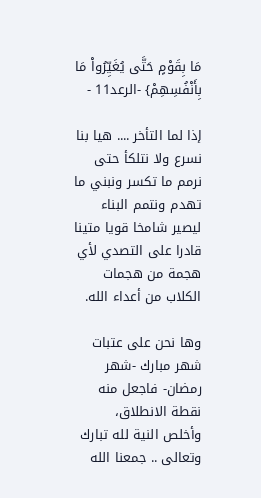مَا بِقَوْمٍ حَتَّى يُغَيِّرُواْ مَا بِأَنْفُسِهِمْ} -الرعد11 -

إذا لما التأخر .... هيا بنا نسرع ولا نتلكأ حتى نرمم ما تكسر ونبني ما تهدم ونتمم البناء ليصير شامخا قويا متينا قادرا على التصدي لأي هجمة من هجمات الكلاب من أعداء الله.

وها نحن على عتبات شهر مبارك -شهر رمضان- فاجعل منه نقطة الانطلاق، وأخلص النية لله تبارك وتعالى .. جمعنا الله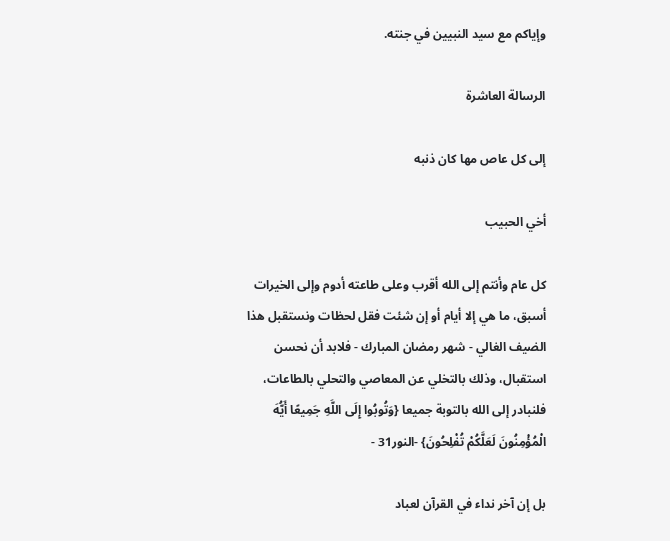وإياكم مع سيد النبيين في جنته.

الرسالة العاشرة

إلى كل عاص مها كان ذنبه

أخي الحبيب

كل عام وأنتم إلى الله أقرب وعلى طاعته أدوم وإلى الخيرات أسبق، ما هي إلا أيام أو إن شئت فقل لحظات ونستقبل هذا الضيف الغالي - شهر رمضان المبارك - فلابد أن نحسن استقبال، وذلك بالتخلي عن المعاصي والتحلي بالطاعات، فلنبادر إلى الله بالتوبة جميعا {وَتُوبُوا إِلَى اللَّهِ جَمِيعًا أَيُّهَ الْمُؤْمِنُونَ لَعَلَّكُمْ تُفْلِحُونَ} -النور31 -

بل إن آخر نداء في القرآن لعباد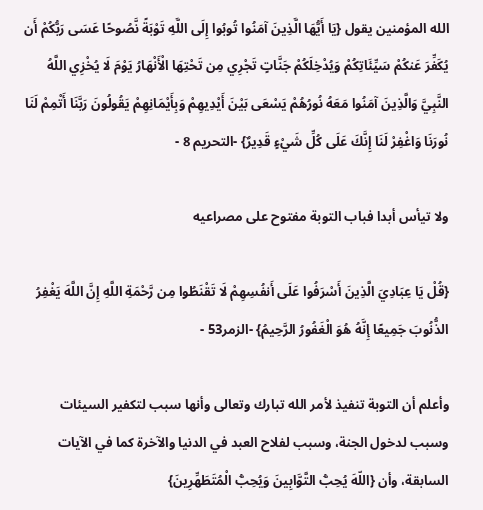الله المؤمنين يقول {يَا أَيُّهَا الَّذِينَ آمَنُوا تُوبُوا إِلَى اللَّهِ تَوْبَةً نَّصُوحًا عَسَى رَبُّكُمْ أَن يُكَفِّرَ عَنكُمْ سَيِّئَاتِكُمْ وَيُدْخِلَكُمْ جَنَّاتٍ تَجْرِي مِن تَحْتِهَا الْأَنْهَارُ يَوْمَ لَا يُخْزِي اللَّهُ النَّبِيَّ وَالَّذِينَ آمَنُوا مَعَهُ نُورُهُمْ يَسْعَى بَيْنَ أَيْدِيهِمْ وَبِأَيْمَانِهِمْ يَقُولُونَ رَبَّنَا أَتْمِمْ لَنَا نُورَنَا وَاغْفِرْ لَنَا إِنَّكَ عَلَى كُلِّ شَيْءٍ قَدِيرٌ} -التحريم 8 -

ولا تيأس أبدا فباب التوبة مفتوح على مصراعيه

{قُلْ يَا عِبَادِيَ الَّذِينَ أَسْرَفُوا عَلَى أَنفُسِهِمْ لَا تَقْنَطُوا مِن رَّحْمَةِ اللَّهِ إِنَّ اللَّهَ يَغْفِرُ الذُّنُوبَ جَمِيعًا إِنَّهُ هُوَ الْغَفُورُ الرَّحِيمُ} -الزمر53 -

وأعلم أن التوبة تنفيذ لأمر الله تبارك وتعالى وأنها سبب لتكفير السيئات وسبب لدخول الجنة، وسبب لفلاح العبد في الدنيا والآخرة كما في الآيات السابقة، وأن {اللّهَ يُحِبُّ التَّوَّابِينَ وَيُحِبُّ الْمُتَطَهِّرِينَ}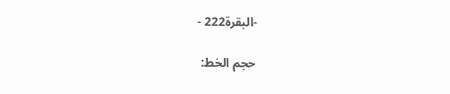-البقرة222 -

حجم الخط: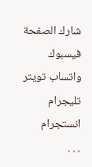شارك الصفحة
فيسبوك واتساب تويتر تليجرام انستجرام
. . .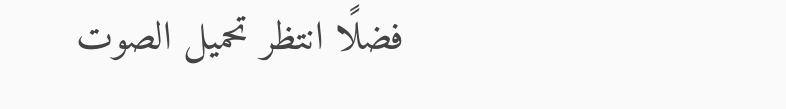فضلًا انتظر تحميل الصوت